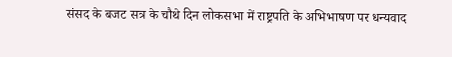संसद के बजट सत्र के चौथे दिन लोकसभा में राष्ट्रपति के अभिभाषण पर धन्यवाद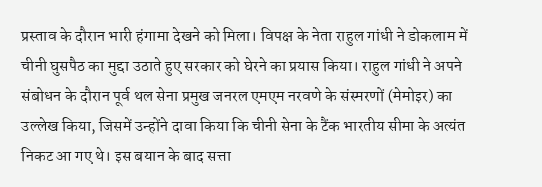प्रस्ताव के दौरान भारी हंगामा देखने को मिला। विपक्ष के नेता राहुल गांधी ने डोकलाम में चीनी घुसपैठ का मुद्दा उठाते हुए सरकार को घेरने का प्रयास किया। राहुल गांधी ने अपने संबोधन के दौरान पूर्व थल सेना प्रमुख जनरल एमएम नरवणे के संस्मरणों (मेमोइर) का उल्लेख किया, जिसमें उन्होंने दावा किया कि चीनी सेना के टैंक भारतीय सीमा के अत्यंत निकट आ गए थे। इस बयान के बाद सत्ता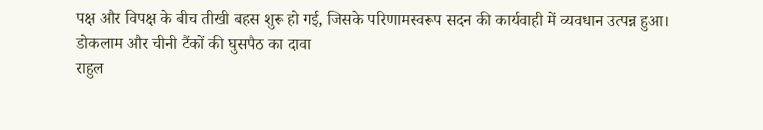पक्ष और विपक्ष के बीच तीखी बहस शुरू हो गई, जिसके परिणामस्वरूप सदन की कार्यवाही में व्यवधान उत्पन्न हुआ।
डोकलाम और चीनी टैंकों की घुसपैठ का दावा
राहुल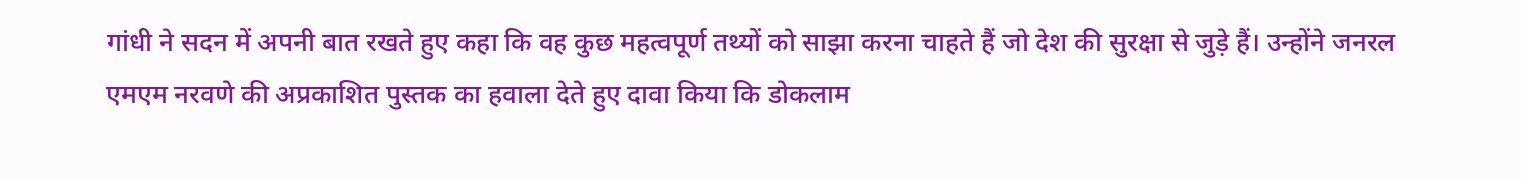गांधी ने सदन में अपनी बात रखते हुए कहा कि वह कुछ महत्वपूर्ण तथ्यों को साझा करना चाहते हैं जो देश की सुरक्षा से जुड़े हैं। उन्होंने जनरल एमएम नरवणे की अप्रकाशित पुस्तक का हवाला देते हुए दावा किया कि डोकलाम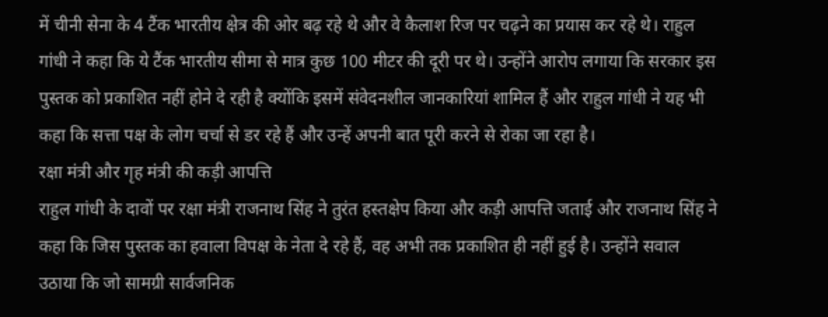में चीनी सेना के 4 टैंक भारतीय क्षेत्र की ओर बढ़ रहे थे और वे कैलाश रिज पर चढ़ने का प्रयास कर रहे थे। राहुल गांधी ने कहा कि ये टैंक भारतीय सीमा से मात्र कुछ 100 मीटर की दूरी पर थे। उन्होंने आरोप लगाया कि सरकार इस पुस्तक को प्रकाशित नहीं होने दे रही है क्योंकि इसमें संवेदनशील जानकारियां शामिल हैं और राहुल गांधी ने यह भी कहा कि सत्ता पक्ष के लोग चर्चा से डर रहे हैं और उन्हें अपनी बात पूरी करने से रोका जा रहा है।
रक्षा मंत्री और गृह मंत्री की कड़ी आपत्ति
राहुल गांधी के दावों पर रक्षा मंत्री राजनाथ सिंह ने तुरंत हस्तक्षेप किया और कड़ी आपत्ति जताई और राजनाथ सिंह ने कहा कि जिस पुस्तक का हवाला विपक्ष के नेता दे रहे हैं, वह अभी तक प्रकाशित ही नहीं हुई है। उन्होंने सवाल उठाया कि जो सामग्री सार्वजनिक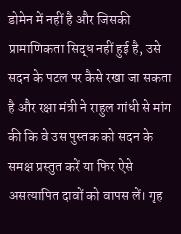डोमेन में नहीं है और जिसकी प्रामाणिकता सिद्ध नहीं हुई है, उसे सदन के पटल पर कैसे रखा जा सकता है और रक्षा मंत्री ने राहुल गांधी से मांग की कि वे उस पुस्तक को सदन के समक्ष प्रस्तुत करें या फिर ऐसे असत्यापित दावों को वापस लें। गृह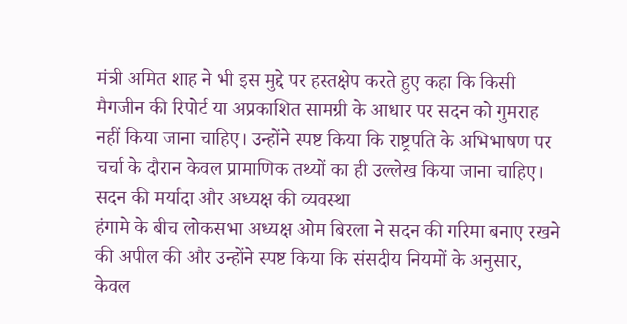मंत्री अमित शाह ने भी इस मुद्दे पर हस्तक्षेप करते हुए कहा कि किसी मैगजीन की रिपोर्ट या अप्रकाशित सामग्री के आधार पर सदन को गुमराह नहीं किया जाना चाहिए। उन्होंने स्पष्ट किया कि राष्ट्रपति के अभिभाषण पर चर्चा के दौरान केवल प्रामाणिक तथ्यों का ही उल्लेख किया जाना चाहिए।
सदन की मर्यादा और अध्यक्ष की व्यवस्था
हंगामे के बीच लोकसभा अध्यक्ष ओम बिरला ने सदन की गरिमा बनाए रखने की अपील की और उन्होंने स्पष्ट किया कि संसदीय नियमों के अनुसार, केवल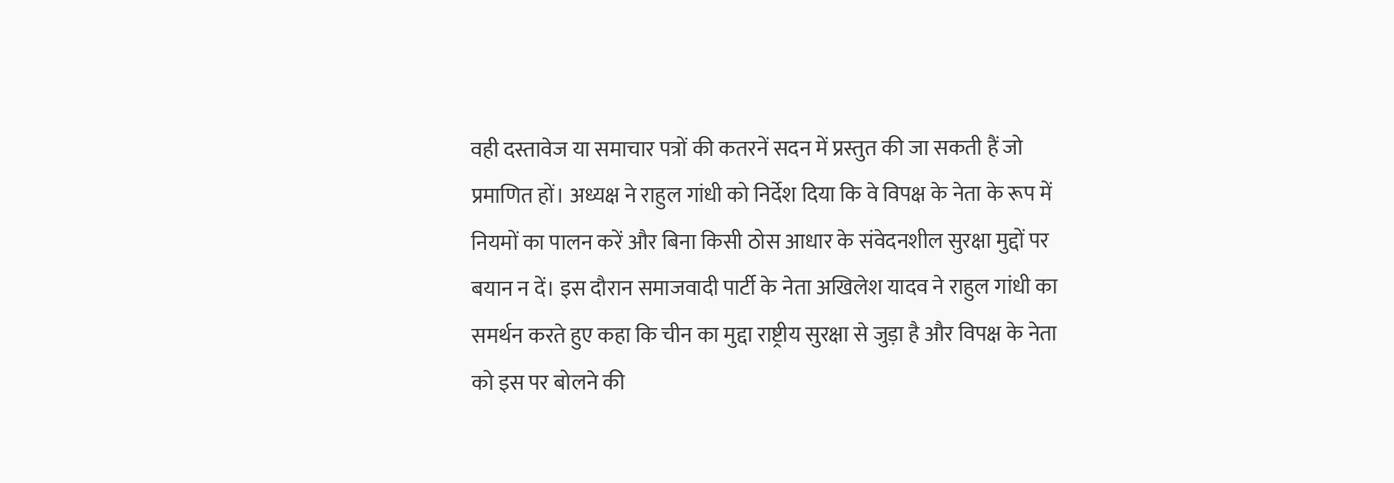वही दस्तावेज या समाचार पत्रों की कतरनें सदन में प्रस्तुत की जा सकती हैं जो प्रमाणित हों। अध्यक्ष ने राहुल गांधी को निर्देश दिया कि वे विपक्ष के नेता के रूप में नियमों का पालन करें और बिना किसी ठोस आधार के संवेदनशील सुरक्षा मुद्दों पर बयान न दें। इस दौरान समाजवादी पार्टी के नेता अखिलेश यादव ने राहुल गांधी का समर्थन करते हुए कहा कि चीन का मुद्दा राष्ट्रीय सुरक्षा से जुड़ा है और विपक्ष के नेता को इस पर बोलने की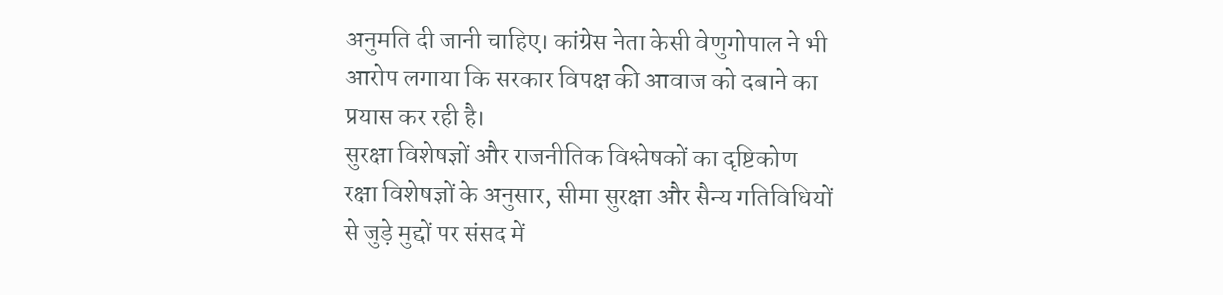अनुमति दी जानी चाहिए। कांग्रेस नेता केसी वेणुगोपाल ने भी आरोप लगाया कि सरकार विपक्ष की आवाज को दबाने का प्रयास कर रही है।
सुरक्षा विशेषज्ञों और राजनीतिक विश्लेषकों का दृष्टिकोण
रक्षा विशेषज्ञों के अनुसार, सीमा सुरक्षा और सैन्य गतिविधियों से जुड़े मुद्दों पर संसद में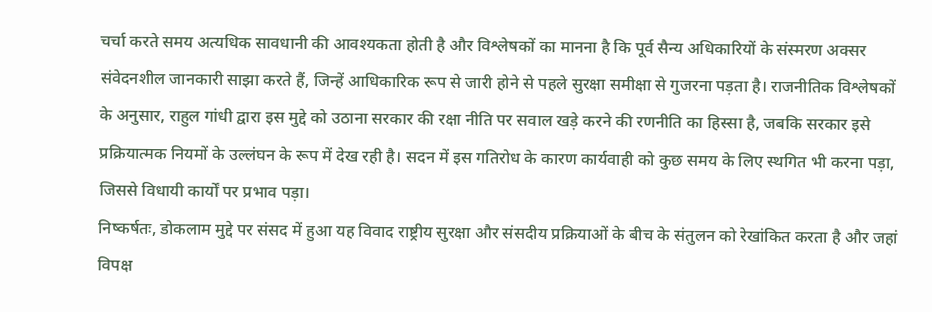चर्चा करते समय अत्यधिक सावधानी की आवश्यकता होती है और विश्लेषकों का मानना है कि पूर्व सैन्य अधिकारियों के संस्मरण अक्सर संवेदनशील जानकारी साझा करते हैं, जिन्हें आधिकारिक रूप से जारी होने से पहले सुरक्षा समीक्षा से गुजरना पड़ता है। राजनीतिक विश्लेषकों के अनुसार, राहुल गांधी द्वारा इस मुद्दे को उठाना सरकार की रक्षा नीति पर सवाल खड़े करने की रणनीति का हिस्सा है, जबकि सरकार इसे प्रक्रियात्मक नियमों के उल्लंघन के रूप में देख रही है। सदन में इस गतिरोध के कारण कार्यवाही को कुछ समय के लिए स्थगित भी करना पड़ा, जिससे विधायी कार्यों पर प्रभाव पड़ा।
निष्कर्षतः, डोकलाम मुद्दे पर संसद में हुआ यह विवाद राष्ट्रीय सुरक्षा और संसदीय प्रक्रियाओं के बीच के संतुलन को रेखांकित करता है और जहां विपक्ष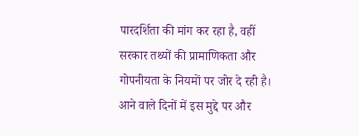पारदर्शिता की मांग कर रहा है, वहीं सरकार तथ्यों की प्रामाणिकता और गोपनीयता के नियमों पर जोर दे रही है। आने वाले दिनों में इस मुद्दे पर और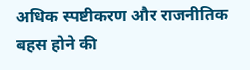अधिक स्पष्टीकरण और राजनीतिक बहस होने की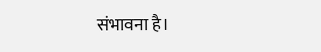संभावना है।